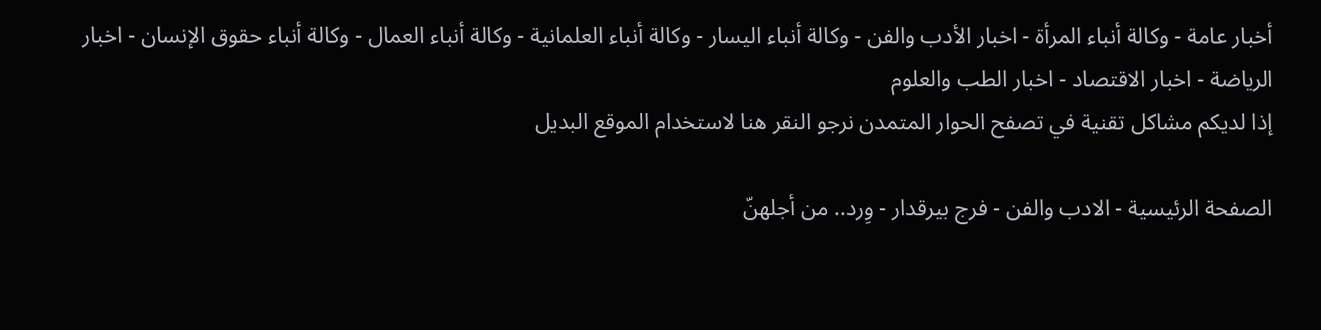أخبار عامة - وكالة أنباء المرأة - اخبار الأدب والفن - وكالة أنباء اليسار - وكالة أنباء العلمانية - وكالة أنباء العمال - وكالة أنباء حقوق الإنسان - اخبار الرياضة - اخبار الاقتصاد - اخبار الطب والعلوم
إذا لديكم مشاكل تقنية في تصفح الحوار المتمدن نرجو النقر هنا لاستخدام الموقع البديل

الصفحة الرئيسية - الادب والفن - فرج بيرقدار - وِرد.. من أجلهنّ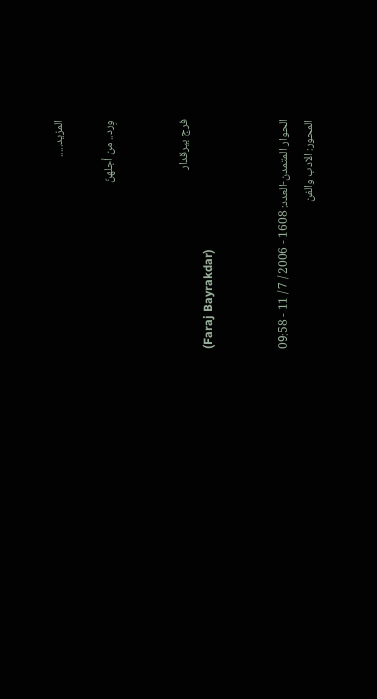المزيد.....

وِرد.. من أجلهنّ


فرج بيرقدار
(Faraj Bayrakdar)


الحوار المتمدن-العدد: 1608 - 2006 / 7 / 11 - 09:58
المحور: الادب والفن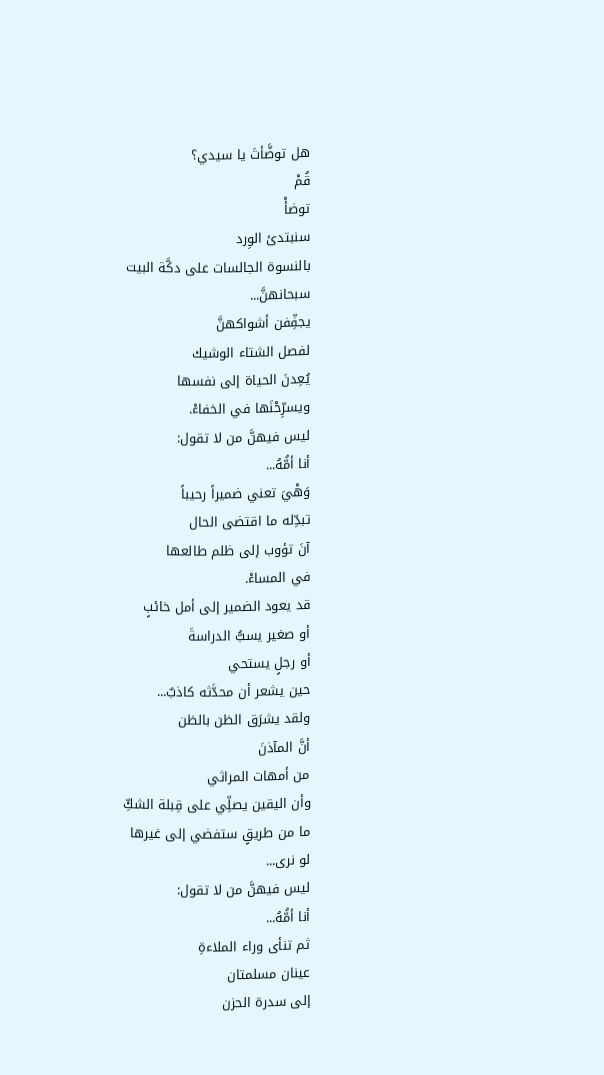هل توضَّأتَ يا سيدي؟
قُمْ
توضأْ
سنبتدئ الوِرد
بالنسوة الجالسات على دكَّة البيت
سبحانهنَّ...
يجفِّفن أشواكهنَّ
لفصل الشتاء الوشيك
يُعِدنَ الحياة إلى نفسها
ويسرِّحْنَها في الخفاءْ.
ليس فيهنَّ من لا تقول:
أنا أمُّهُ...
وَهْيَ تعني ضميراً رحيباً
تبدِّله ما اقتضى الحال
آنَ تؤوب إلى ظلم طالعها
في المساءْ.
قد يعود الضمير إلى أمل خائبٍ
أو صغير يسبُّ الدراسةَ
أو رجلٍ يستحي
حين يشعر أن محدَّثه كاذبٌ...
ولقد يشرَق الظن بالظن
أنَّ المآذنَ
من أمهات المراثي
وأن اليقين يصلِّي على قِبلة الشكِّ
ما من طريقٍ ستفضي إلى غيرها
لو نرى...
ليس فيهنَّ من لا تقول:
أنا أمُّهُ...
ثم تنأى وراء الملاءةِ
عينان مسلمتان
إلى سدرة الحزن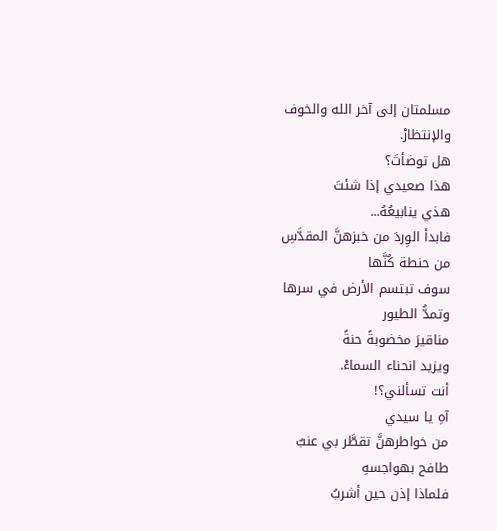مسلمتان إلى آخر الله والخوف
والإنتظارْ.
هل توضأتَ؟
هذا صعيدي إذا شئتَ
هذي ينابيعُهُ...
فابدأ الوِردَ من خبزهنَّ المقدَّسِ
من حنطة كُنَّها
سوف تبتسم الأرض في سرها
وتمدُّ الطيور
مناقيرَ مخضوبةً حنةً
ويزيد انحناء السماءْ.
أنت تسألني؟!
آهِ يا سيدي
من خواطرهنَّ تقطَّر بي عنبٌ
طافح بهواجسهِ
فلماذا إذن حين أشربُ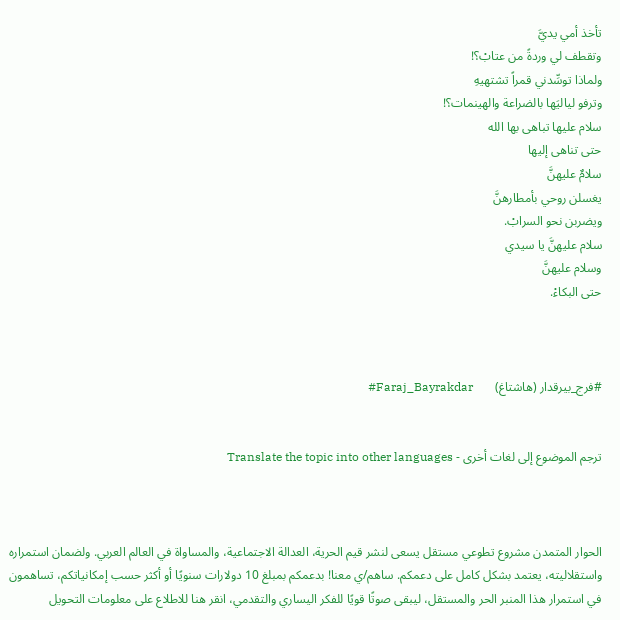تأخذ أمي يديَّ
وتقطف لي وردةً من عتابْ؟!
ولماذا توسِّدني قمراً تشتهيهِ
وترفو لياليَها بالضراعة والهينمات؟!
سلام عليها تباهى بها الله
حتى تناهى إليها
سلامٌ عليهنَّ
يغسلن روحي بأمطارهنَّ
ويضربن نحو السرابْ.
سلام عليهنَّ يا سيدي
وسلام عليهنَّ
حتى البكاءْ.



#فرج_بيرقدار (هاشتاغ)       Faraj_Bayrakdar#


ترجم الموضوع إلى لغات أخرى - Translate the topic into other languages



الحوار المتمدن مشروع تطوعي مستقل يسعى لنشر قيم الحرية، العدالة الاجتماعية، والمساواة في العالم العربي. ولضمان استمراره واستقلاليته، يعتمد بشكل كامل على دعمكم. ساهم/ي معنا! بدعمكم بمبلغ 10 دولارات سنويًا أو أكثر حسب إمكانياتكم، تساهمون في استمرار هذا المنبر الحر والمستقل، ليبقى صوتًا قويًا للفكر اليساري والتقدمي، انقر هنا للاطلاع على معلومات التحويل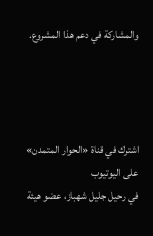والمشاركة في دعم هذا المشروع.




اشترك في قناة «الحوار المتمدن» على اليوتيوب
في رحيل جليل شهباز، عضو هيئة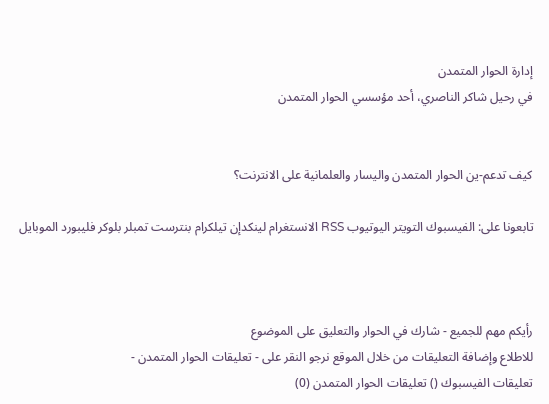إدارة الحوار المتمدن
في رحيل شاكر الناصري، أحد مؤسسي الحوار المتمدن


كيف تدعم-ين الحوار المتمدن واليسار والعلمانية على الانترنت؟

تابعونا على: الفيسبوك التويتر اليوتيوب RSS الانستغرام لينكدإن تيلكرام بنترست تمبلر بلوكر فليبورد الموبايل



رأيكم مهم للجميع - شارك في الحوار والتعليق على الموضوع
للاطلاع وإضافة التعليقات من خلال الموقع نرجو النقر على - تعليقات الحوار المتمدن -
تعليقات الفيسبوك () تعليقات الحوار المتمدن (0)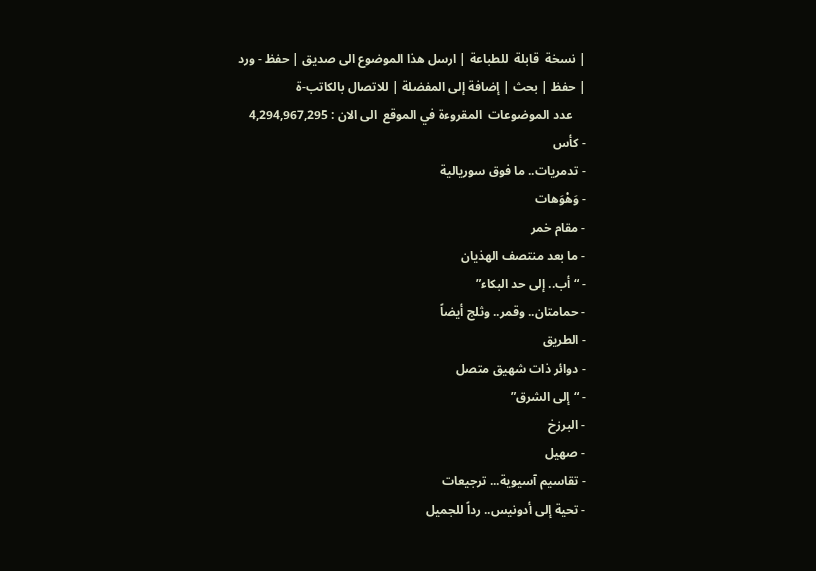| نسخة  قابلة  للطباعة | ارسل هذا الموضوع الى صديق | حفظ - ورد
| حفظ | بحث | إضافة إلى المفضلة | للاتصال بالكاتب-ة
    عدد الموضوعات  المقروءة في الموقع  الى الان : 4,294,967,295
- كأس
- تدمريات.. ما فوق سوريالية
- وَهْوَهات
- مقام خمر
- ما بعد منتصف الهذيان
- “أب.. إلى حد البكاء”
- حمامتان.. وقمر.. وثلج أيضاً
- الطريق
- دوائر ذات شهيق متصل
- “إلى الشرق”
- البرزخ
- صهيل
- تقاسيم آسيوية... ترجيعات
- تحية إلى أدونيس.. رداً للجميل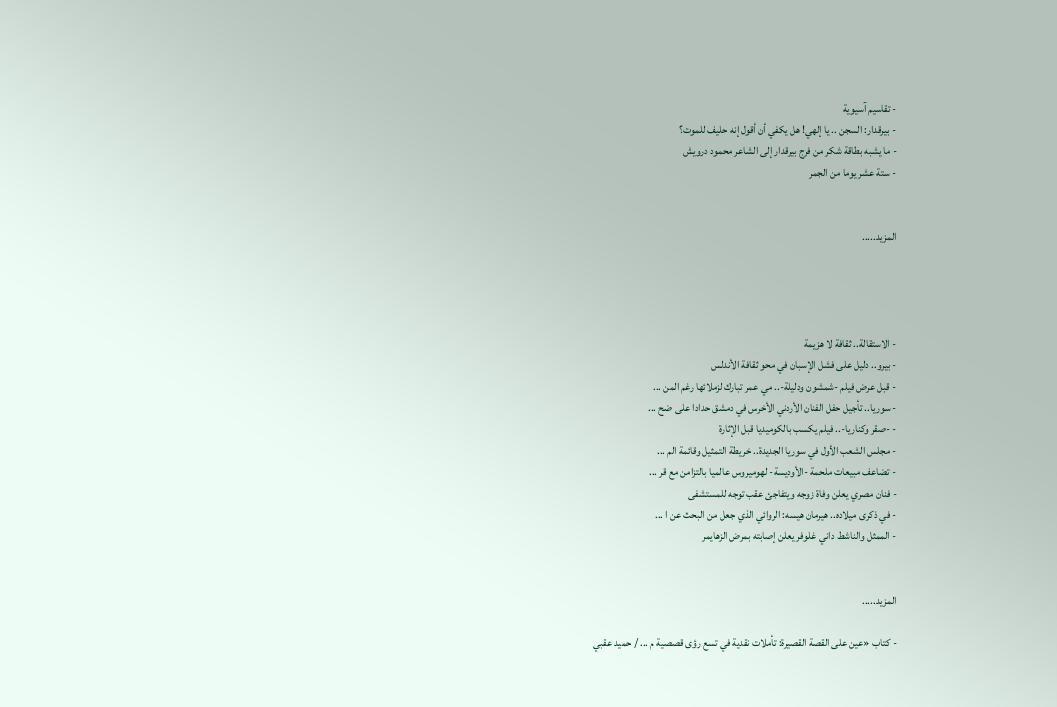- تقاسيم آسيوية
- بيرقدار: السجن .. يا إلهي! هل يكفي أن أقول إنه حليف للموت؟
- ما يشبه بطاقة شكر من فرج بيرقدار إلى الشاعر محمود درويش
- ستة عشر يوما من الجمر


المزيد.....




- الاستقالة.. ثقافة لا هزيمة
- بيرو.. دليل على فشل الإسبان في محو ثقافة الأندلس
- قبل عرض فيلم -شمشون ودليلة-.. مي عمر تبارك لزملائها رغم المن ...
- سوريا.. تأجيل حفل الفنان الأردني الأخرس في دمشق حدادا على ضح ...
- -صقر وكناريا-.. فيلم يكسب بالكوميديا قبل الإثارة
- مجلس الشعب الأول في سوريا الجديدة.. خريطة التمثيل وقائمة الم ...
- تضاعف مبيعات ملحمة -الأوديسة- لهوميروس عالميا بالتزامن مع قر ...
- فنان مصري يعلن وفاة زوجه ويتفاجئ عقب توجه للمستشفى
- في ذكرى ميلاده.. هيرمان هيسه: الروائي الذي جعل من البحث عن ا ...
- الممثل والناشط داني غلوفر يعلن إصابته بمرض الزهايمر


المزيد.....

- كتاب «عين على القصة القصيرة: تأملات نقدية في تسع رؤى قصصية م ... / حميد عقبي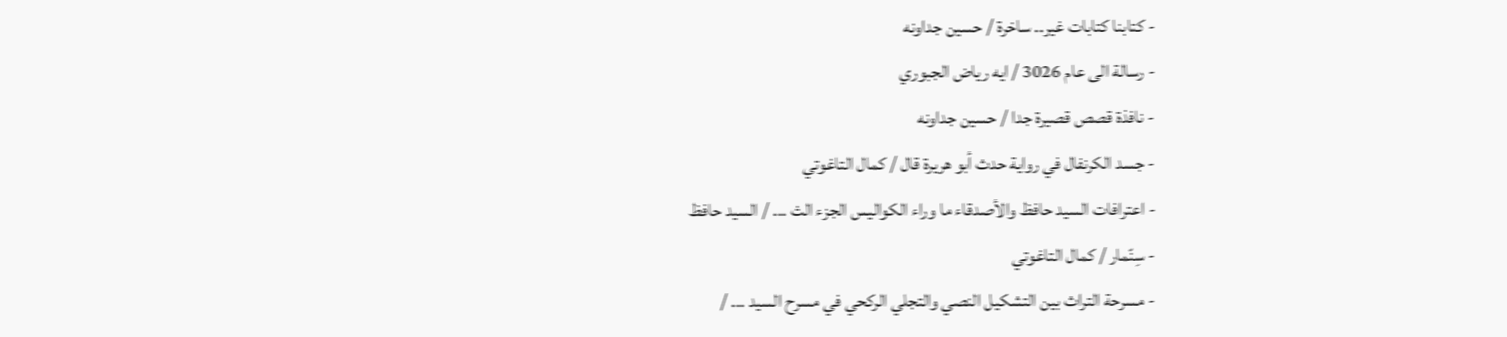- كتابنا كتابات غير.. ساخرة / حسين جداونه
- رسالة الى عام 3026 / ايه رياض الجبوري
- نافذة قصص قصيرة جدا / حسين جداونه
- جسد الكرنفال في رواية حدث أبو هريرة قال / كمال التاغوتي
- اعترافات السيد حافظ والأصدقاء ما وراء الكواليس الجزء الث ... / السيد حافظ
- سِنّمار / كمال التاغوتي
- مسرحة التراث بين التشكيل النصي والتجلي الركحي في مسرح السيد ... /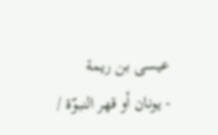عيسى بن ريمة
- يونان أو قهر النبوّة /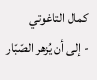كمال التاغوتي
- إلى أن يُزهر الصّبّار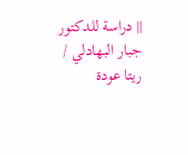|| دراسة للدكتور جبار البهادلي / ريتا عودة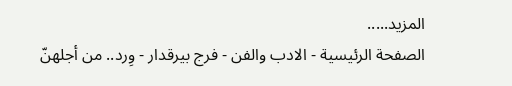المزيد.....
الصفحة الرئيسية - الادب والفن - فرج بيرقدار - وِرد.. من أجلهنّ